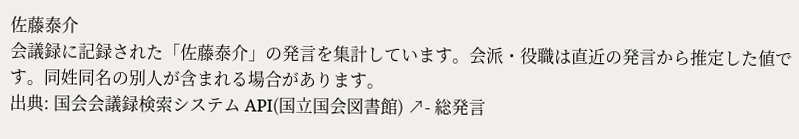佐藤泰介
会議録に記録された「佐藤泰介」の発言を集計しています。会派・役職は直近の発言から推定した値です。同姓同名の別人が含まれる場合があります。
出典: 国会会議録検索システム API(国立国会図書館) ↗- 総発言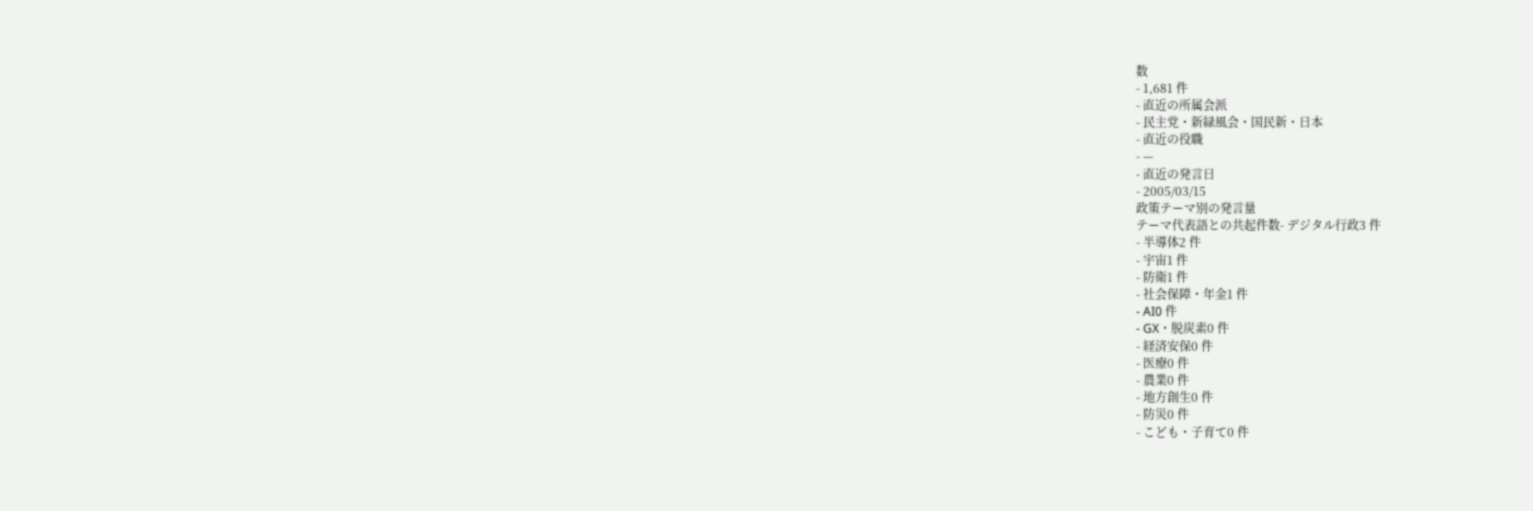数
- 1,681 件
- 直近の所属会派
- 民主党・新緑風会・国民新・日本
- 直近の役職
- —
- 直近の発言日
- 2005/03/15
政策テーマ別の発言量
テーマ代表語との共起件数- デジタル行政3 件
- 半導体2 件
- 宇宙1 件
- 防衛1 件
- 社会保障・年金1 件
- AI0 件
- GX・脱炭素0 件
- 経済安保0 件
- 医療0 件
- 農業0 件
- 地方創生0 件
- 防災0 件
- こども・子育て0 件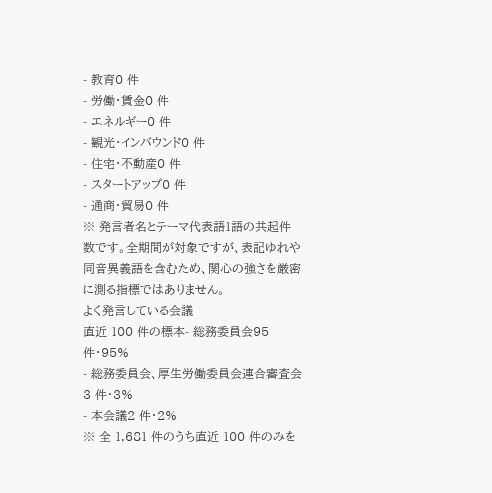- 教育0 件
- 労働・賃金0 件
- エネルギー0 件
- 観光・インバウンド0 件
- 住宅・不動産0 件
- スタートアップ0 件
- 通商・貿易0 件
※ 発言者名とテーマ代表語1語の共起件数です。全期間が対象ですが、表記ゆれや 同音異義語を含むため、関心の強さを厳密に測る指標ではありません。
よく発言している会議
直近 100 件の標本- 総務委員会95 件・95%
- 総務委員会、厚生労働委員会連合審査会3 件・3%
- 本会議2 件・2%
※ 全 1,681 件のうち直近 100 件のみを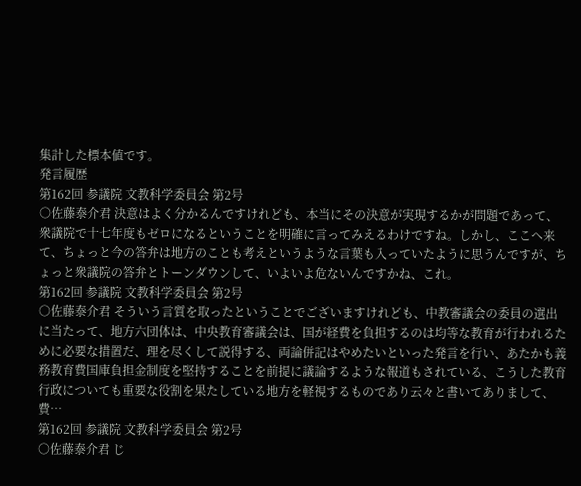集計した標本値です。
発言履歴
第162回 参議院 文教科学委員会 第2号
○佐藤泰介君 決意はよく分かるんですけれども、本当にその決意が実現するかが問題であって、衆議院で十七年度もゼロになるということを明確に言ってみえるわけですね。しかし、ここへ来て、ちょっと今の答弁は地方のことも考えというような言葉も入っていたように思うんですが、ちょっと衆議院の答弁とトーンダウンして、いよいよ危ないんですかね、これ。
第162回 参議院 文教科学委員会 第2号
○佐藤泰介君 そういう言質を取ったということでございますけれども、中教審議会の委員の選出に当たって、地方六団体は、中央教育審議会は、国が経費を負担するのは均等な教育が行われるために必要な措置だ、理を尽くして説得する、両論併記はやめたいといった発言を行い、あたかも義務教育費国庫負担金制度を堅持することを前提に議論するような報道もされている、こうした教育行政についても重要な役割を果たしている地方を軽視するものであり云々と書いてありまして、費…
第162回 参議院 文教科学委員会 第2号
○佐藤泰介君 じ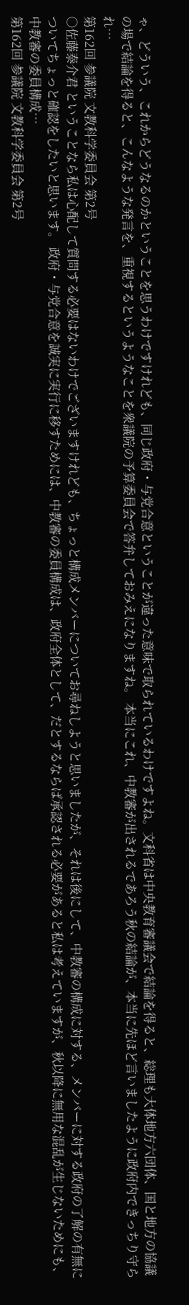ゃ、どういう、これからどうなるのかということを思うわけですけれども、同じ政府・与党合意ということが違った意味で取られているわけですよね。文科省は中央教育審議会で結論を得ると、総理も大体地方六団体、国と地方の協議の場で結論を得ると、こんなような発言を、重視するというようなことを衆議院の予算委員会で答弁しておみえになりますね。 本当にこれ、中教審が出されるであろう秋の結論が、本当に先ほど言いましたように政府内できっちり守られ…
第162回 参議院 文教科学委員会 第2号
○佐藤泰介君 ということなら私は心配して質問する必要はないわけでございますけれども、ちょっと構成メンバーについてお尋ねしようと思いましたが、それは後にして、中教審の構成に対する、メンバーに対する政府の了解の有無についてちょっと確認をしたいと思います。 政府・与党合意を誠実に実行に移すためには、中教審の委員構成は、政府全体として、だとするならば承認される必要があると私は考えていますが、秋以降に無用な混乱が生じないためにも、中教審の委員構成…
第162回 参議院 文教科学委員会 第2号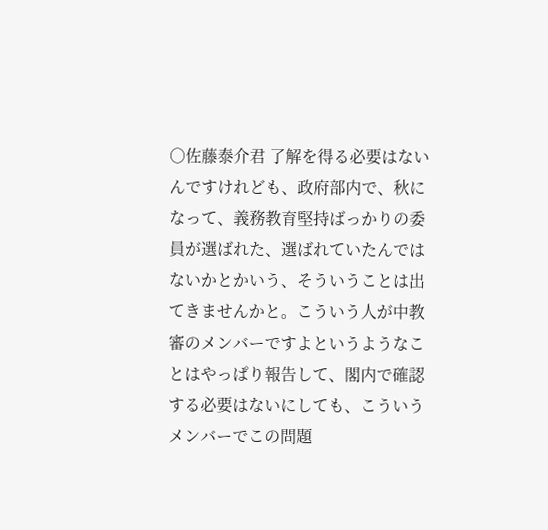○佐藤泰介君 了解を得る必要はないんですけれども、政府部内で、秋になって、義務教育堅持ばっかりの委員が選ばれた、選ばれていたんではないかとかいう、そういうことは出てきませんかと。こういう人が中教審のメンバーですよというようなことはやっぱり報告して、閣内で確認する必要はないにしても、こういうメンバーでこの問題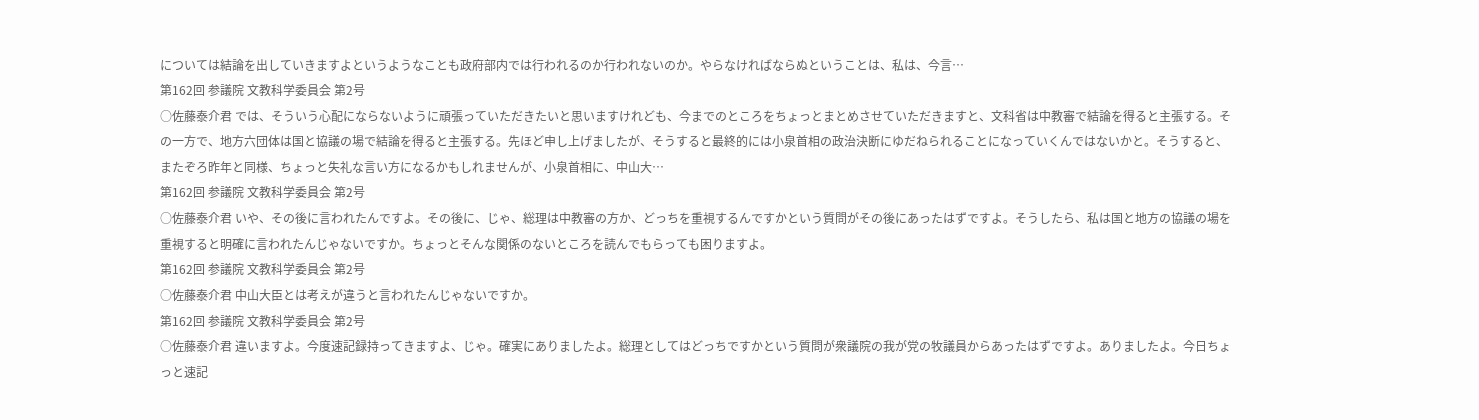については結論を出していきますよというようなことも政府部内では行われるのか行われないのか。やらなければならぬということは、私は、今言…
第162回 参議院 文教科学委員会 第2号
○佐藤泰介君 では、そういう心配にならないように頑張っていただきたいと思いますけれども、今までのところをちょっとまとめさせていただきますと、文科省は中教審で結論を得ると主張する。その一方で、地方六団体は国と協議の場で結論を得ると主張する。先ほど申し上げましたが、そうすると最終的には小泉首相の政治決断にゆだねられることになっていくんではないかと。そうすると、またぞろ昨年と同様、ちょっと失礼な言い方になるかもしれませんが、小泉首相に、中山大…
第162回 参議院 文教科学委員会 第2号
○佐藤泰介君 いや、その後に言われたんですよ。その後に、じゃ、総理は中教審の方か、どっちを重視するんですかという質問がその後にあったはずですよ。そうしたら、私は国と地方の協議の場を重視すると明確に言われたんじゃないですか。ちょっとそんな関係のないところを読んでもらっても困りますよ。
第162回 参議院 文教科学委員会 第2号
○佐藤泰介君 中山大臣とは考えが違うと言われたんじゃないですか。
第162回 参議院 文教科学委員会 第2号
○佐藤泰介君 違いますよ。今度速記録持ってきますよ、じゃ。確実にありましたよ。総理としてはどっちですかという質問が衆議院の我が党の牧議員からあったはずですよ。ありましたよ。今日ちょっと速記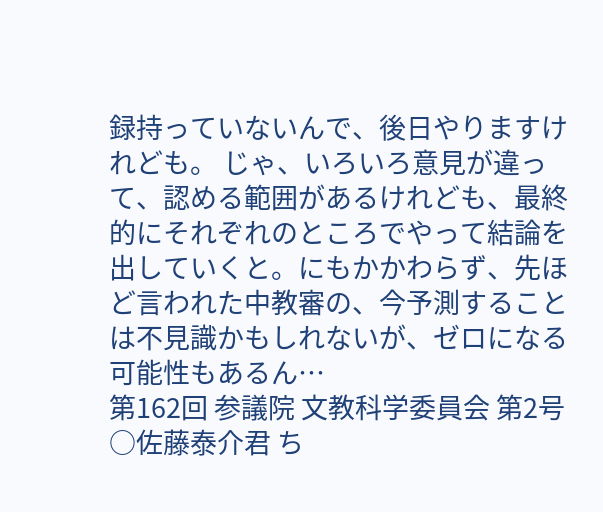録持っていないんで、後日やりますけれども。 じゃ、いろいろ意見が違って、認める範囲があるけれども、最終的にそれぞれのところでやって結論を出していくと。にもかかわらず、先ほど言われた中教審の、今予測することは不見識かもしれないが、ゼロになる可能性もあるん…
第162回 参議院 文教科学委員会 第2号
○佐藤泰介君 ち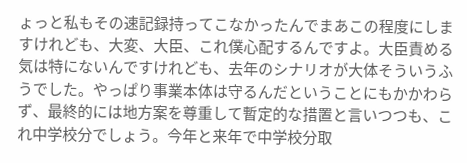ょっと私もその速記録持ってこなかったんでまあこの程度にしますけれども、大変、大臣、これ僕心配するんですよ。大臣責める気は特にないんですけれども、去年のシナリオが大体そういうふうでした。やっぱり事業本体は守るんだということにもかかわらず、最終的には地方案を尊重して暫定的な措置と言いつつも、これ中学校分でしょう。今年と来年で中学校分取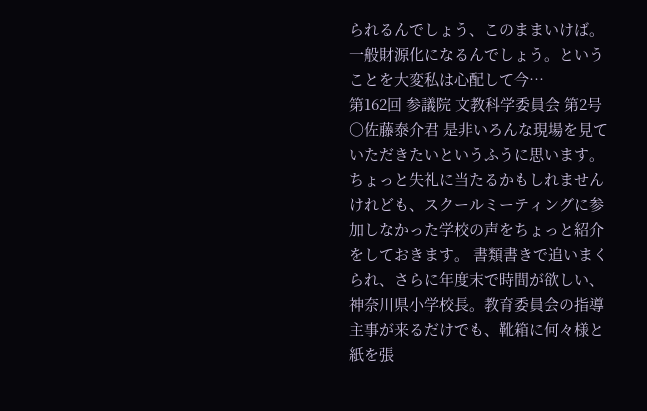られるんでしょう、このままいけば。一般財源化になるんでしょう。ということを大変私は心配して今…
第162回 参議院 文教科学委員会 第2号
○佐藤泰介君 是非いろんな現場を見ていただきたいというふうに思います。 ちょっと失礼に当たるかもしれませんけれども、スクールミーティングに参加しなかった学校の声をちょっと紹介をしておきます。 書類書きで追いまくられ、さらに年度末で時間が欲しい、神奈川県小学校長。教育委員会の指導主事が来るだけでも、靴箱に何々様と紙を張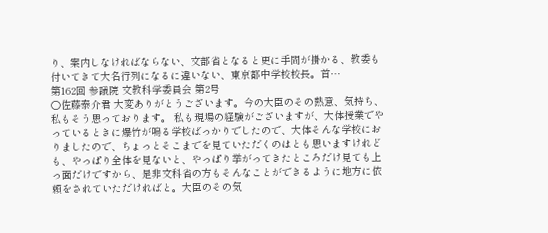り、案内しなければならない、文部省となると更に手間が掛かる、教委も付いてきて大名行列になるに違いない、東京都中学校校長。首…
第162回 参議院 文教科学委員会 第2号
○佐藤泰介君 大変ありがとうございます。今の大臣のその熱意、気持ち、私もそう思っております。 私も現場の経験がございますが、大体授業でやっているときに爆竹が鳴る学校ばっかりでしたので、大体そんな学校におりましたので、ちょっとそこまでを見ていただくのはとも思いますけれども、やっぱり全体を見ないと、やっぱり挙がってきたところだけ見ても上っ面だけですから、是非文科省の方もそんなことができるように地方に依頼をされていただければと。大臣のその気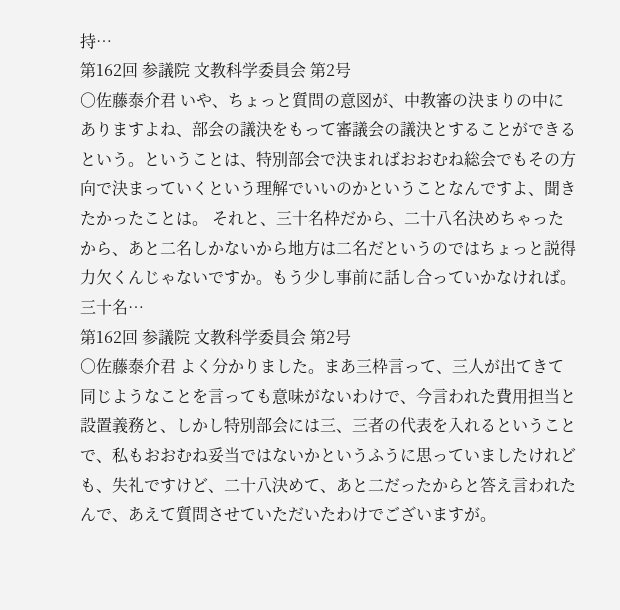持…
第162回 参議院 文教科学委員会 第2号
○佐藤泰介君 いや、ちょっと質問の意図が、中教審の決まりの中にありますよね、部会の議決をもって審議会の議決とすることができるという。ということは、特別部会で決まればおおむね総会でもその方向で決まっていくという理解でいいのかということなんですよ、聞きたかったことは。 それと、三十名枠だから、二十八名決めちゃったから、あと二名しかないから地方は二名だというのではちょっと説得力欠くんじゃないですか。もう少し事前に話し合っていかなければ。三十名…
第162回 参議院 文教科学委員会 第2号
○佐藤泰介君 よく分かりました。まあ三枠言って、三人が出てきて同じようなことを言っても意味がないわけで、今言われた費用担当と設置義務と、しかし特別部会には三、三者の代表を入れるということで、私もおおむね妥当ではないかというふうに思っていましたけれども、失礼ですけど、二十八決めて、あと二だったからと答え言われたんで、あえて質問させていただいたわけでございますが。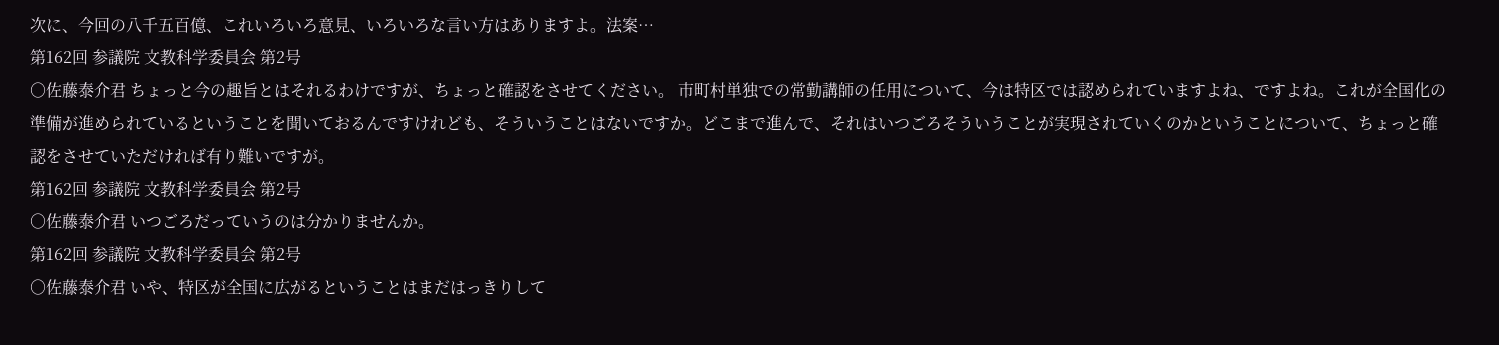次に、今回の八千五百億、これいろいろ意見、いろいろな言い方はありますよ。法案…
第162回 参議院 文教科学委員会 第2号
○佐藤泰介君 ちょっと今の趣旨とはそれるわけですが、ちょっと確認をさせてください。 市町村単独での常勤講師の任用について、今は特区では認められていますよね、ですよね。これが全国化の準備が進められているということを聞いておるんですけれども、そういうことはないですか。どこまで進んで、それはいつごろそういうことが実現されていくのかということについて、ちょっと確認をさせていただければ有り難いですが。
第162回 参議院 文教科学委員会 第2号
○佐藤泰介君 いつごろだっていうのは分かりませんか。
第162回 参議院 文教科学委員会 第2号
○佐藤泰介君 いや、特区が全国に広がるということはまだはっきりして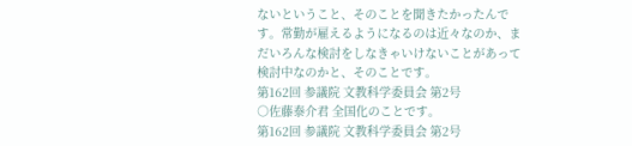ないということ、そのことを聞きたかったんです。常勤が雇えるようになるのは近々なのか、まだいろんな検討をしなきゃいけないことがあって検討中なのかと、そのことです。
第162回 参議院 文教科学委員会 第2号
○佐藤泰介君 全国化のことです。
第162回 参議院 文教科学委員会 第2号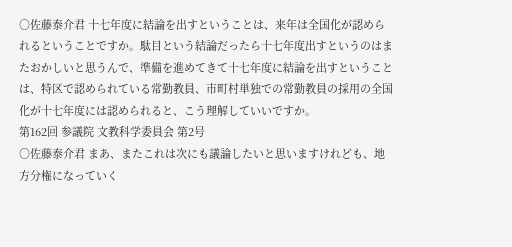○佐藤泰介君 十七年度に結論を出すということは、来年は全国化が認められるということですか。駄目という結論だったら十七年度出すというのはまたおかしいと思うんで、準備を進めてきて十七年度に結論を出すということは、特区で認められている常勤教員、市町村単独での常勤教員の採用の全国化が十七年度には認められると、こう理解していいですか。
第162回 参議院 文教科学委員会 第2号
○佐藤泰介君 まあ、またこれは次にも議論したいと思いますけれども、地方分権になっていく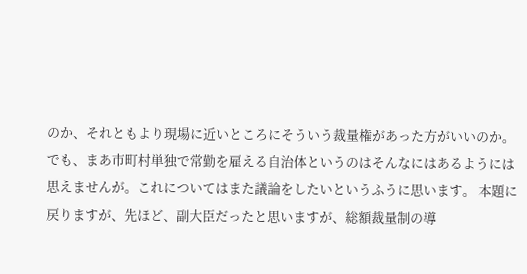のか、それともより現場に近いところにそういう裁量権があった方がいいのか。でも、まあ市町村単独で常勤を雇える自治体というのはそんなにはあるようには思えませんが。これについてはまた議論をしたいというふうに思います。 本題に戻りますが、先ほど、副大臣だったと思いますが、総額裁量制の導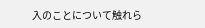入のことについて触れら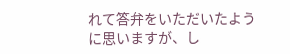れて答弁をいただいたように思いますが、し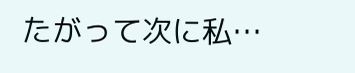たがって次に私…